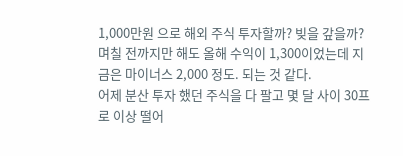1,000만원 으로 해외 주식 투자할까? 빚을 갚을까?
며칠 전까지만 해도 올해 수익이 1,300이었는데 지금은 마이너스 2,000 정도. 되는 것 같다.
어제 분산 투자 했던 주식을 다 팔고 몇 달 사이 30프로 이상 떨어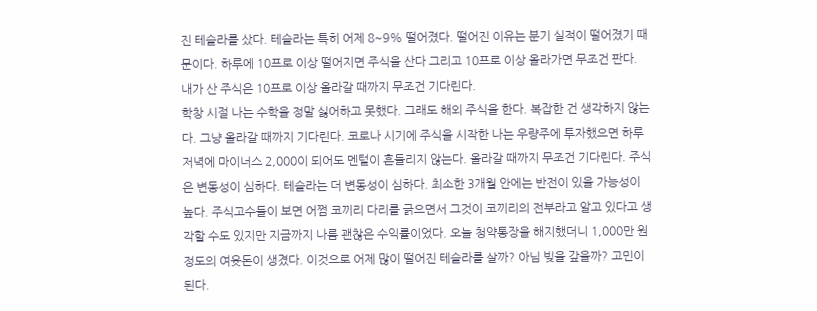진 테슬라를 샀다. 테슬라는 특히 어제 8~9% 떨어졌다. 떨어진 이유는 분기 실적이 떨어졌기 때문이다. 하루에 10프로 이상 떨어지면 주식을 산다 그리고 10프로 이상 올라가면 무조건 판다. 내가 산 주식은 10프로 이상 올라갈 때까지 무조건 기다린다.
학창 시절 나는 수학을 정말 싫어하고 못했다. 그래도 해외 주식을 한다. 복잡한 건 생각하지 않는다. 그냥 올라갈 때까지 기다린다. 코로나 시기에 주식을 시작한 나는 우량주에 투자했으면 하루저녁에 마이너스 2,000이 되어도 멘털이 흔들리지 않는다. 올라갈 때까지 무조건 기다린다. 주식은 변동성이 심하다. 테슬라는 더 변동성이 심하다. 최소한 3개월 안에는 반전이 있을 가능성이 높다. 주식고수들이 보면 어쩜 코끼리 다리를 긁으면서 그것이 코끼리의 전부라고 알고 있다고 생각할 수도 있지만 지금까지 나름 괜찮은 수익률이었다. 오늘 청약통장을 해지했더니 1,000만 원 정도의 여윳돈이 생겼다. 이것으로 어제 많이 떨어진 테슬라를 살까? 아님 빚을 갚을까? 고민이 된다.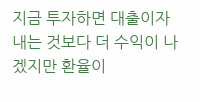지금 투자하면 대출이자 내는 것보다 더 수익이 나겠지만 환율이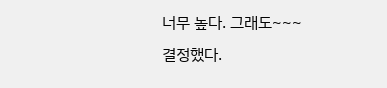너무 높다. 그래도~~~
결정했다.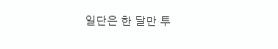일단은 한 달만 투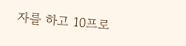자를 하고 10프로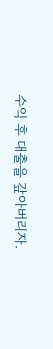수익 후 대출을 갚아버리자.